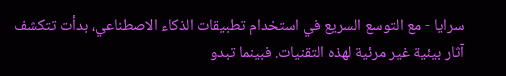سرايا - مع التوسع السريع في استخدام تطبيقات الذكاء الاصطناعي، بدأت تتكشف آثار بيئية غير مرئية لهذه التقنيات. فبينما تبدو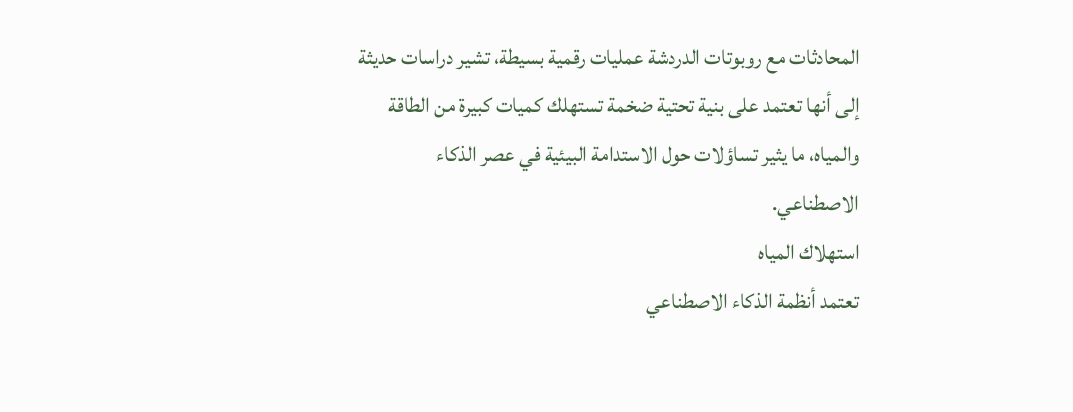المحادثات مع روبوتات الدردشة عمليات رقمية بسيطة، تشير دراسات حديثة إلى أنها تعتمد على بنية تحتية ضخمة تستهلك كميات كبيرة من الطاقة والمياه، ما يثير تساؤلات حول الاستدامة البيئية في عصر الذكاء الاصطناعي.
استهلاك المياه
تعتمد أنظمة الذكاء الاصطناعي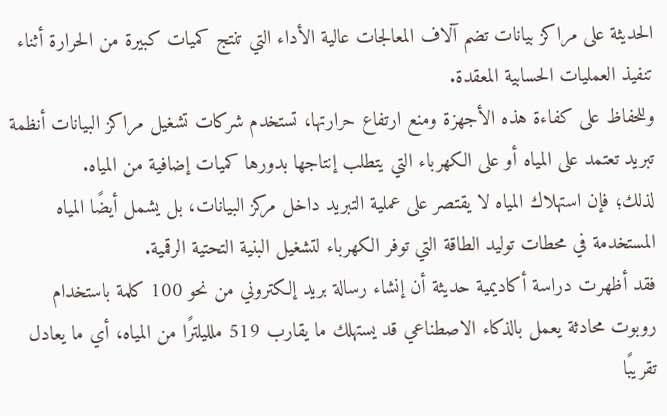الحديثة على مراكز بيانات تضم آلاف المعالجات عالية الأداء التي تنتج كميات كبيرة من الحرارة أثناء تنفيذ العمليات الحسابية المعقدة.
وللحفاظ على كفاءة هذه الأجهزة ومنع ارتفاع حرارتها، تستخدم شركات تشغيل مراكز البيانات أنظمة تبريد تعتمد على المياه أو على الكهرباء التي يتطلب إنتاجها بدورها كميات إضافية من المياه.
لذلك؛ فإن استهلاك المياه لا يقتصر على عملية التبريد داخل مركز البيانات، بل يشمل أيضًا المياه المستخدمة في محطات توليد الطاقة التي توفر الكهرباء لتشغيل البنية التحتية الرقمية.
فقد أظهرت دراسة أكاديمية حديثة أن إنشاء رسالة بريد إلكتروني من نحو 100 كلمة باستخدام روبوت محادثة يعمل بالذكاء الاصطناعي قد يستهلك ما يقارب 519 ملليلترًا من المياه، أي ما يعادل تقريبًا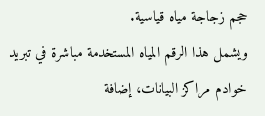حجم زجاجة مياه قياسية.
ويشمل هذا الرقم المياه المستخدمة مباشرة في تبريد خوادم مراكز البيانات، إضافة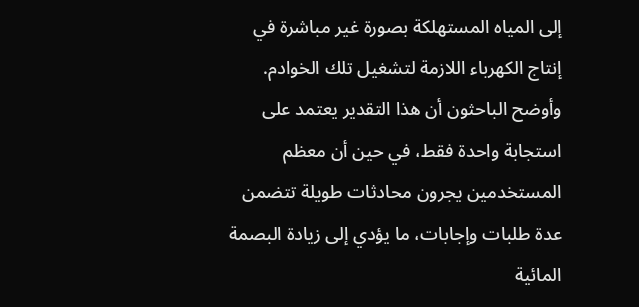إلى المياه المستهلكة بصورة غير مباشرة في إنتاج الكهرباء اللازمة لتشغيل تلك الخوادم.
وأوضح الباحثون أن هذا التقدير يعتمد على استجابة واحدة فقط، في حين أن معظم المستخدمين يجرون محادثات طويلة تتضمن عدة طلبات وإجابات، ما يؤدي إلى زيادة البصمة المائية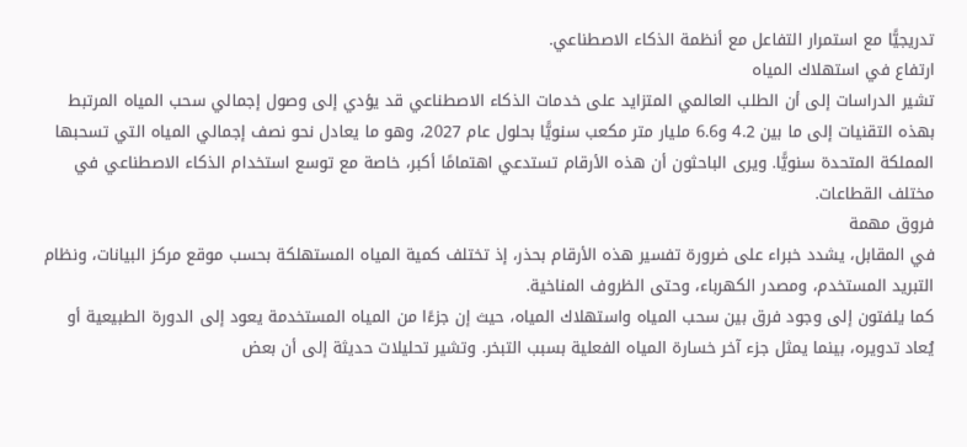تدريجيًّا مع استمرار التفاعل مع أنظمة الذكاء الاصطناعي.
ارتفاع في استهلاك المياه
تشير الدراسات إلى أن الطلب العالمي المتزايد على خدمات الذكاء الاصطناعي قد يؤدي إلى وصول إجمالي سحب المياه المرتبط بهذه التقنيات إلى ما بين 4.2 و6.6 مليار متر مكعب سنويًّا بحلول عام 2027، وهو ما يعادل نحو نصف إجمالي المياه التي تسحبها المملكة المتحدة سنويًّا. ويرى الباحثون أن هذه الأرقام تستدعي اهتمامًا أكبر، خاصة مع توسع استخدام الذكاء الاصطناعي في مختلف القطاعات.
فروق مهمة
في المقابل، يشدد خبراء على ضرورة تفسير هذه الأرقام بحذر، إذ تختلف كمية المياه المستهلكة بحسب موقع مركز البيانات، ونظام التبريد المستخدم، ومصدر الكهرباء، وحتى الظروف المناخية.
كما يلفتون إلى وجود فرق بين سحب المياه واستهلاك المياه، حيث إن جزءًا من المياه المستخدمة يعود إلى الدورة الطبيعية أو يُعاد تدويره، بينما يمثل جزء آخر خسارة المياه الفعلية بسبب التبخر. وتشير تحليلات حديثة إلى أن بعض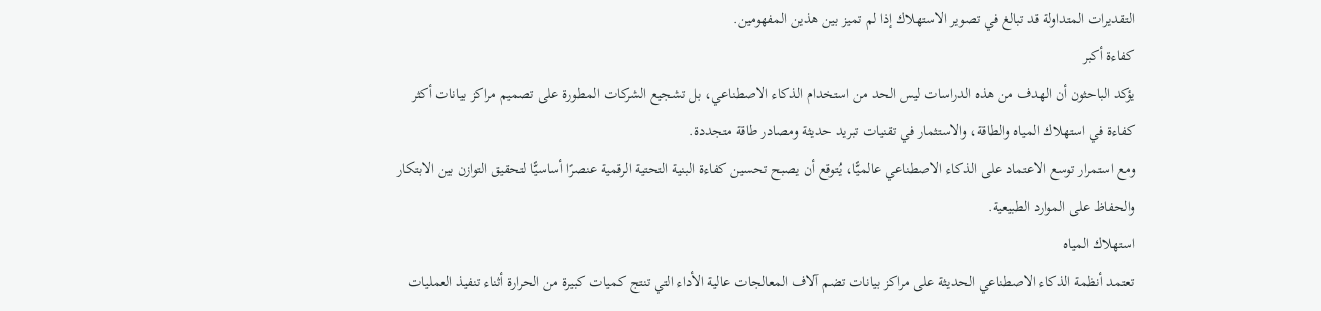التقديرات المتداولة قد تبالغ في تصوير الاستهلاك إذا لم تميز بين هذين المفهومين.
كفاءة أكبر
يؤكد الباحثون أن الهدف من هذه الدراسات ليس الحد من استخدام الذكاء الاصطناعي، بل تشجيع الشركات المطورة على تصميم مراكز بيانات أكثر كفاءة في استهلاك المياه والطاقة، والاستثمار في تقنيات تبريد حديثة ومصادر طاقة متجددة.
ومع استمرار توسع الاعتماد على الذكاء الاصطناعي عالميًّا، يُتوقع أن يصبح تحسين كفاءة البنية التحتية الرقمية عنصرًا أساسيًّا لتحقيق التوازن بين الابتكار والحفاظ على الموارد الطبيعية.
استهلاك المياه
تعتمد أنظمة الذكاء الاصطناعي الحديثة على مراكز بيانات تضم آلاف المعالجات عالية الأداء التي تنتج كميات كبيرة من الحرارة أثناء تنفيذ العمليات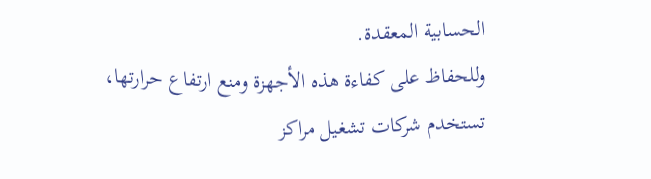الحسابية المعقدة.
وللحفاظ على كفاءة هذه الأجهزة ومنع ارتفاع حرارتها، تستخدم شركات تشغيل مراكز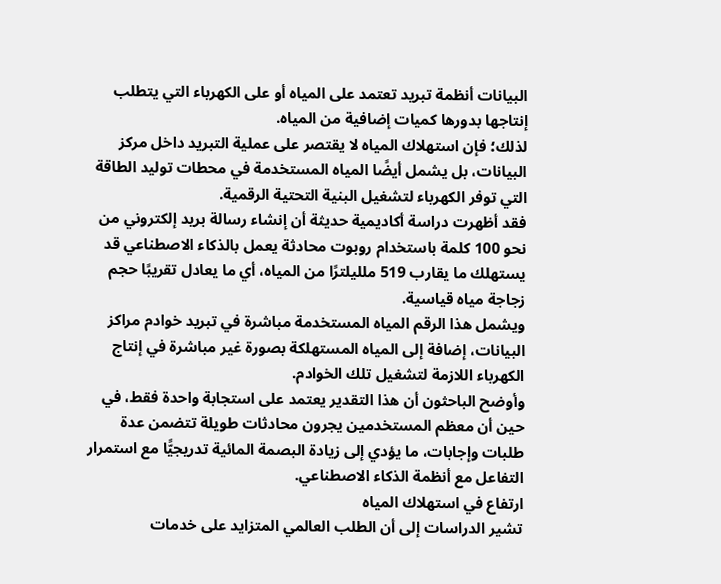البيانات أنظمة تبريد تعتمد على المياه أو على الكهرباء التي يتطلب إنتاجها بدورها كميات إضافية من المياه.
لذلك؛ فإن استهلاك المياه لا يقتصر على عملية التبريد داخل مركز البيانات، بل يشمل أيضًا المياه المستخدمة في محطات توليد الطاقة التي توفر الكهرباء لتشغيل البنية التحتية الرقمية.
فقد أظهرت دراسة أكاديمية حديثة أن إنشاء رسالة بريد إلكتروني من نحو 100 كلمة باستخدام روبوت محادثة يعمل بالذكاء الاصطناعي قد يستهلك ما يقارب 519 ملليلترًا من المياه، أي ما يعادل تقريبًا حجم زجاجة مياه قياسية.
ويشمل هذا الرقم المياه المستخدمة مباشرة في تبريد خوادم مراكز البيانات، إضافة إلى المياه المستهلكة بصورة غير مباشرة في إنتاج الكهرباء اللازمة لتشغيل تلك الخوادم.
وأوضح الباحثون أن هذا التقدير يعتمد على استجابة واحدة فقط، في حين أن معظم المستخدمين يجرون محادثات طويلة تتضمن عدة طلبات وإجابات، ما يؤدي إلى زيادة البصمة المائية تدريجيًّا مع استمرار التفاعل مع أنظمة الذكاء الاصطناعي.
ارتفاع في استهلاك المياه
تشير الدراسات إلى أن الطلب العالمي المتزايد على خدمات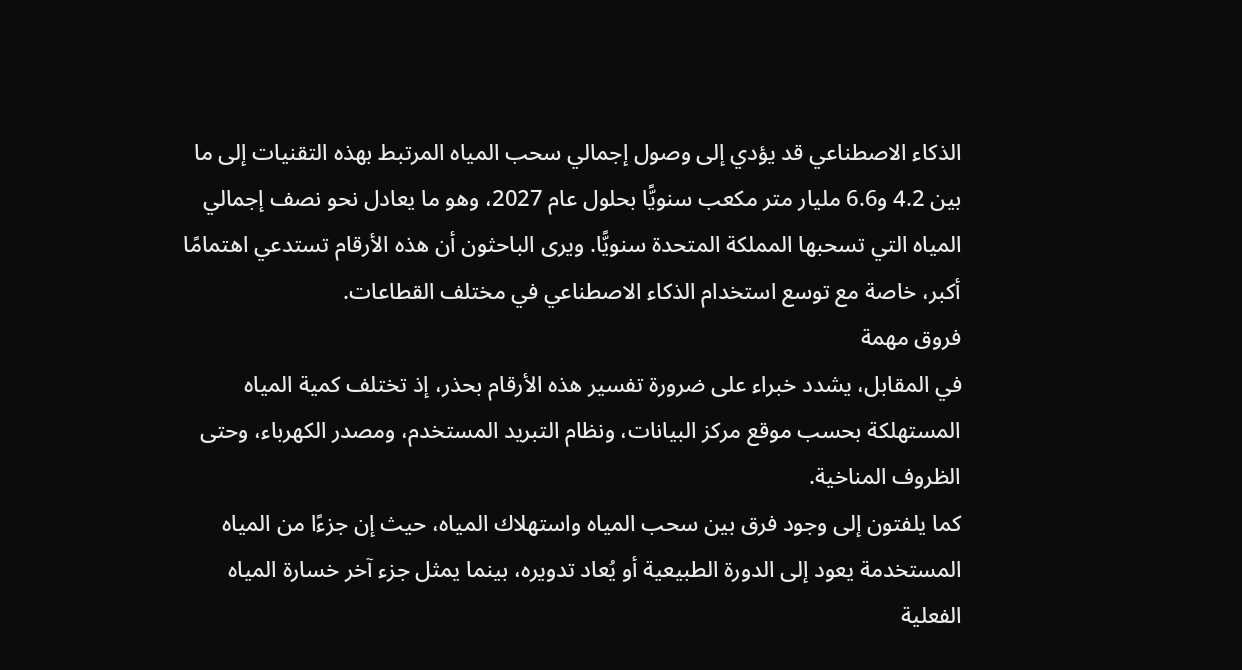الذكاء الاصطناعي قد يؤدي إلى وصول إجمالي سحب المياه المرتبط بهذه التقنيات إلى ما بين 4.2 و6.6 مليار متر مكعب سنويًّا بحلول عام 2027، وهو ما يعادل نحو نصف إجمالي المياه التي تسحبها المملكة المتحدة سنويًّا. ويرى الباحثون أن هذه الأرقام تستدعي اهتمامًا أكبر، خاصة مع توسع استخدام الذكاء الاصطناعي في مختلف القطاعات.
فروق مهمة
في المقابل، يشدد خبراء على ضرورة تفسير هذه الأرقام بحذر، إذ تختلف كمية المياه المستهلكة بحسب موقع مركز البيانات، ونظام التبريد المستخدم، ومصدر الكهرباء، وحتى الظروف المناخية.
كما يلفتون إلى وجود فرق بين سحب المياه واستهلاك المياه، حيث إن جزءًا من المياه المستخدمة يعود إلى الدورة الطبيعية أو يُعاد تدويره، بينما يمثل جزء آخر خسارة المياه الفعلية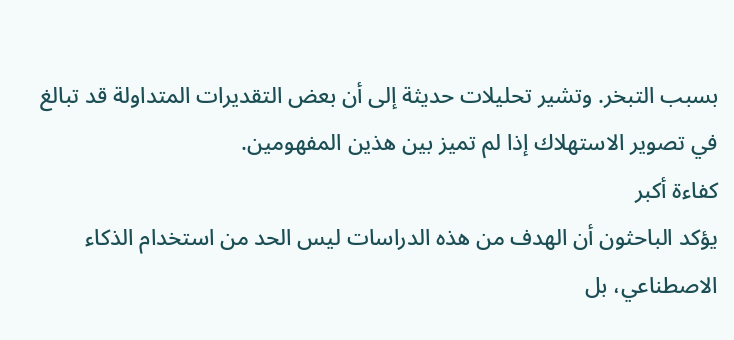بسبب التبخر. وتشير تحليلات حديثة إلى أن بعض التقديرات المتداولة قد تبالغ في تصوير الاستهلاك إذا لم تميز بين هذين المفهومين.
كفاءة أكبر
يؤكد الباحثون أن الهدف من هذه الدراسات ليس الحد من استخدام الذكاء الاصطناعي، بل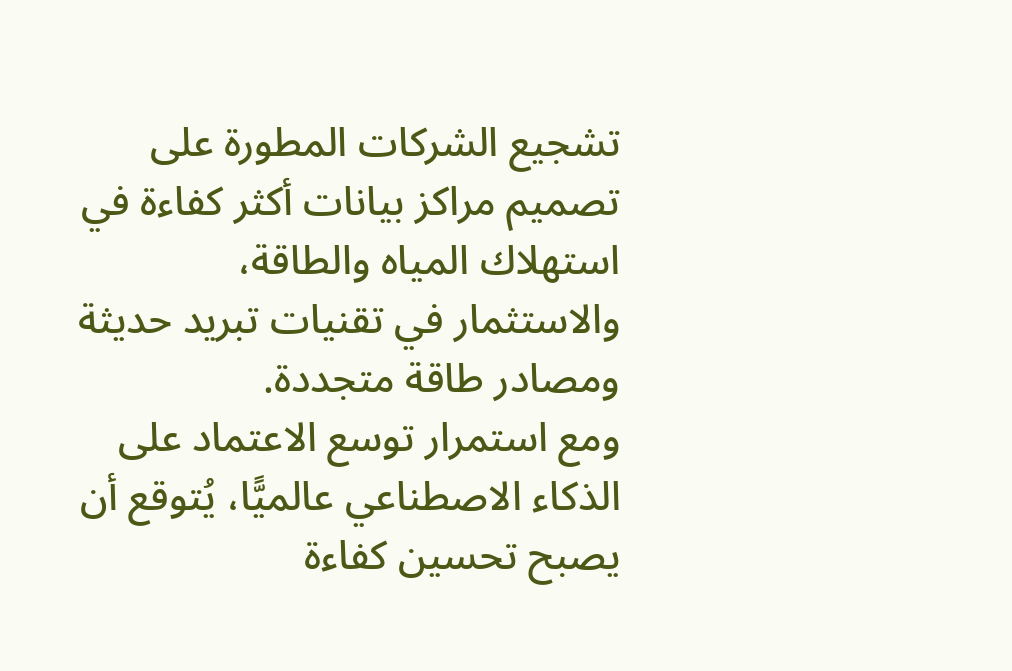تشجيع الشركات المطورة على تصميم مراكز بيانات أكثر كفاءة في استهلاك المياه والطاقة، والاستثمار في تقنيات تبريد حديثة ومصادر طاقة متجددة.
ومع استمرار توسع الاعتماد على الذكاء الاصطناعي عالميًّا، يُتوقع أن يصبح تحسين كفاءة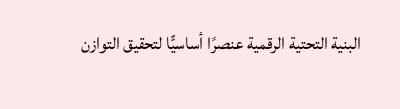البنية التحتية الرقمية عنصرًا أساسيًّا لتحقيق التوازن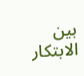بين الابتكار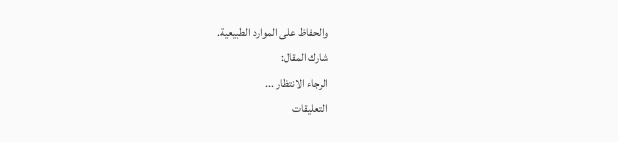والحفاظ على الموارد الطبيعية.
شارك المقال:
الرجاء الانتظار ...
التعليقات